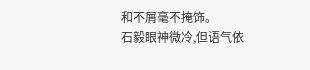和不屑毫不掩饰。
石毅眼神微冷,但语气依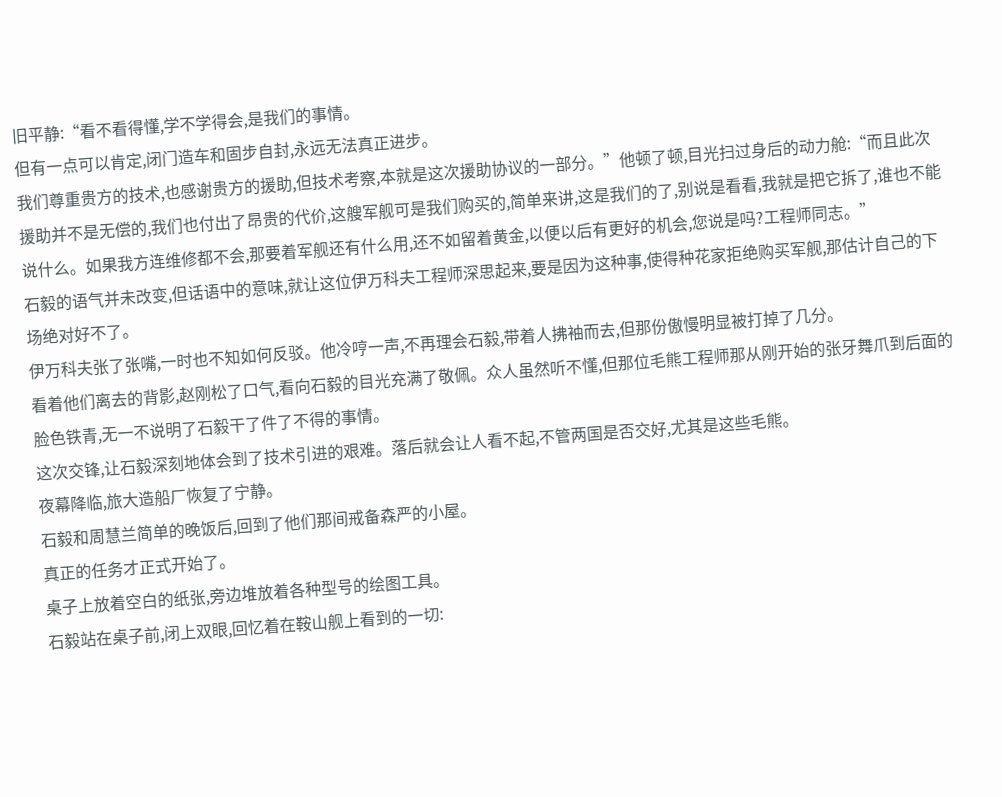旧平静:“看不看得懂,学不学得会,是我们的事情。
但有一点可以肯定,闭门造车和固步自封,永远无法真正进步。
我们尊重贵方的技术,也感谢贵方的援助,但技术考察,本就是这次援助协议的一部分。”他顿了顿,目光扫过身后的动力舱:“而且此次援助并不是无偿的,我们也付出了昂贵的代价,这艘军舰可是我们购买的,简单来讲,这是我们的了,别说是看看,我就是把它拆了,谁也不能说什么。如果我方连维修都不会,那要着军舰还有什么用,还不如留着黄金,以便以后有更好的机会,您说是吗?工程师同志。”
石毅的语气并未改变,但话语中的意味,就让这位伊万科夫工程师深思起来,要是因为这种事,使得种花家拒绝购买军舰,那估计自己的下场绝对好不了。
伊万科夫张了张嘴,一时也不知如何反驳。他冷哼一声,不再理会石毅,带着人拂袖而去,但那份傲慢明显被打掉了几分。
看着他们离去的背影,赵刚松了口气,看向石毅的目光充满了敬佩。众人虽然听不懂,但那位毛熊工程师那从刚开始的张牙舞爪到后面的脸色铁青,无一不说明了石毅干了件了不得的事情。
这次交锋,让石毅深刻地体会到了技术引进的艰难。落后就会让人看不起,不管两国是否交好,尤其是这些毛熊。
夜幕降临,旅大造船厂恢复了宁静。
石毅和周慧兰简单的晚饭后,回到了他们那间戒备森严的小屋。
真正的任务才正式开始了。
桌子上放着空白的纸张,旁边堆放着各种型号的绘图工具。
石毅站在桌子前,闭上双眼,回忆着在鞍山舰上看到的一切: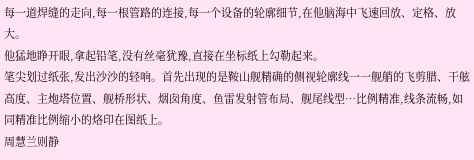每一道焊缝的走向,每一根管路的连接,每一个设备的轮廓细节,在他脑海中飞速回放、定格、放大。
他猛地睁开眼,拿起铅笔,没有丝毫犹豫,直接在坐标纸上勾勒起来。
笔尖划过纸张,发出沙沙的轻响。首先出现的是鞍山舰精确的侧视轮廓线一一舰艄的飞剪腊、干舷高度、主炮塔位置、舰桥形状、烟囱角度、鱼雷发射管布局、舰尾线型…比例精准,线条流畅,如同精准比例缩小的烙印在图纸上。
周慧兰则静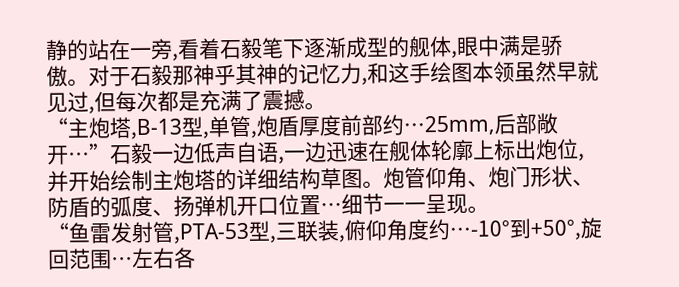静的站在一旁,看着石毅笔下逐渐成型的舰体,眼中满是骄傲。对于石毅那神乎其神的记忆力,和这手绘图本领虽然早就见过,但每次都是充满了震撼。
“主炮塔,B-13型,单管,炮盾厚度前部约…25mm,后部敞开…”石毅一边低声自语,一边迅速在舰体轮廓上标出炮位,并开始绘制主炮塔的详细结构草图。炮管仰角、炮门形状、防盾的弧度、扬弹机开口位置…细节一一呈现。
“鱼雷发射管,PTA-53型,三联装,俯仰角度约…-10°到+50°,旋回范围…左右各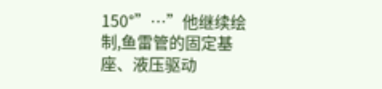150°”…”他继续绘制,鱼雷管的固定基座、液压驱动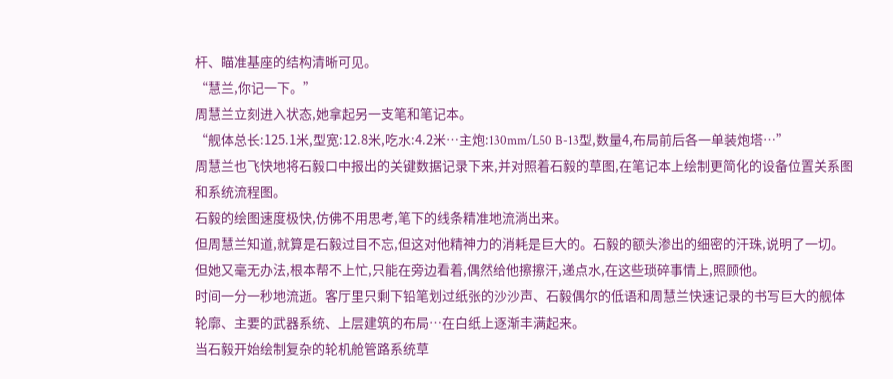杆、瞄准基座的结构清晰可见。
“慧兰,你记一下。”
周慧兰立刻进入状态,她拿起另一支笔和笔记本。
“舰体总长:125.1米,型宽:12.8米,吃水:4.2米…主炮:130mm/L50 B-13型,数量4,布局前后各一单装炮塔…”
周慧兰也飞快地将石毅口中报出的关键数据记录下来,并对照着石毅的草图,在笔记本上绘制更简化的设备位置关系图和系统流程图。
石毅的绘图速度极快,仿佛不用思考,笔下的线条精准地流淌出来。
但周慧兰知道,就算是石毅过目不忘,但这对他精神力的消耗是巨大的。石毅的额头渗出的细密的汗珠,说明了一切。
但她又毫无办法,根本帮不上忙,只能在旁边看着,偶然给他擦擦汗,递点水,在这些琐碎事情上,照顾他。
时间一分一秒地流逝。客厅里只剩下铅笔划过纸张的沙沙声、石毅偶尔的低语和周慧兰快速记录的书写巨大的舰体轮廓、主要的武器系统、上层建筑的布局…在白纸上逐渐丰满起来。
当石毅开始绘制复杂的轮机舱管路系统草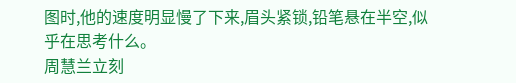图时,他的速度明显慢了下来,眉头紧锁,铅笔悬在半空,似乎在思考什么。
周慧兰立刻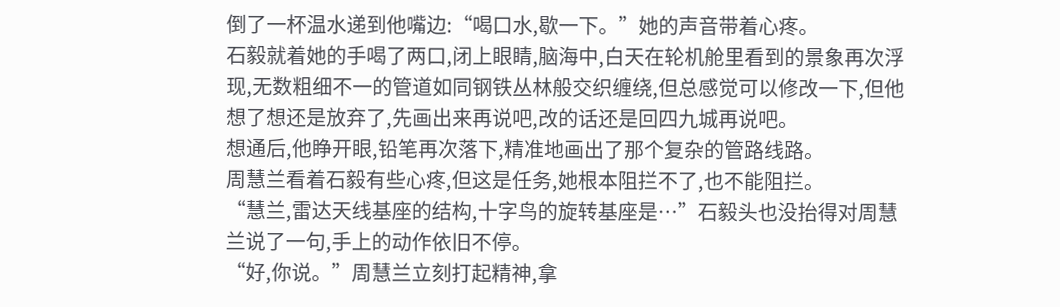倒了一杯温水递到他嘴边:“喝口水,歇一下。”她的声音带着心疼。
石毅就着她的手喝了两口,闭上眼睛,脑海中,白天在轮机舱里看到的景象再次浮现,无数粗细不一的管道如同钢铁丛林般交织缠绕,但总感觉可以修改一下,但他想了想还是放弃了,先画出来再说吧,改的话还是回四九城再说吧。
想通后,他睁开眼,铅笔再次落下,精准地画出了那个复杂的管路线路。
周慧兰看着石毅有些心疼,但这是任务,她根本阻拦不了,也不能阻拦。
“慧兰,雷达天线基座的结构,十字鸟的旋转基座是…”石毅头也没抬得对周慧兰说了一句,手上的动作依旧不停。
“好,你说。”周慧兰立刻打起精神,拿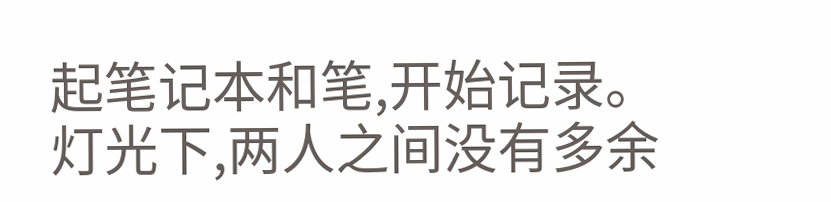起笔记本和笔,开始记录。
灯光下,两人之间没有多余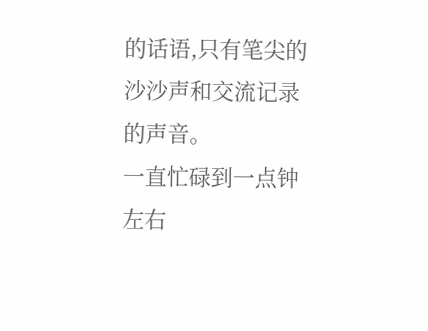的话语,只有笔尖的沙沙声和交流记录的声音。
一直忙碌到一点钟左右